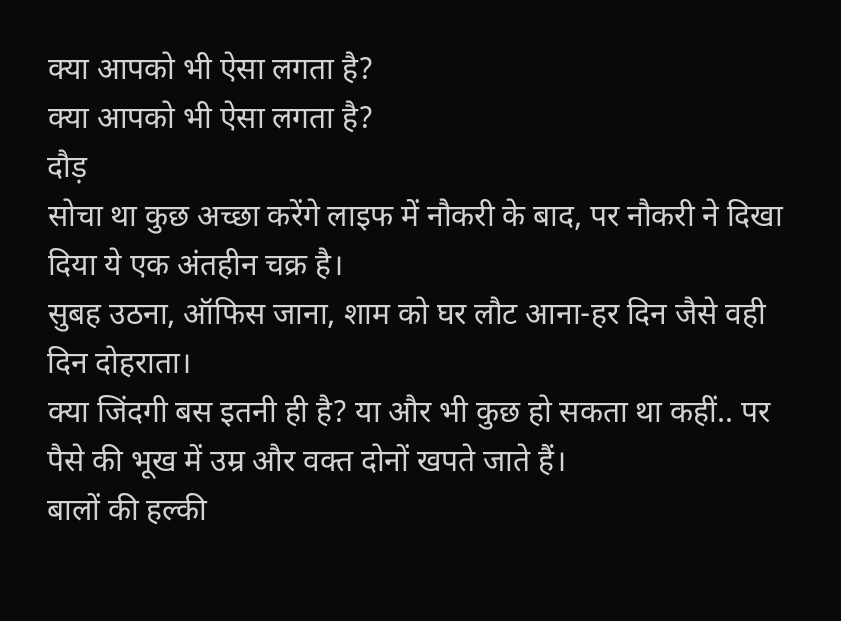क्या आपको भी ऐसा लगता है?
क्या आपको भी ऐसा लगता है?
दौड़
सोचा था कुछ अच्छा करेंगे लाइफ में नौकरी के बाद, पर नौकरी ने दिखा दिया ये एक अंतहीन चक्र है।
सुबह उठना, ऑफिस जाना, शाम को घर लौट आना-हर दिन जैसे वही दिन दोहराता।
क्या जिंदगी बस इतनी ही है? या और भी कुछ हो सकता था कहीं.. पर पैसे की भूख में उम्र और वक्त दोनों खपते जाते हैं।
बालों की हल्की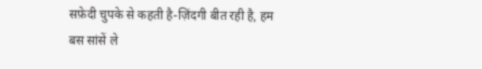सफ़ेदी चुपके से कहती है-ज़िंदगी बीत रही है, हम बस सांसें ले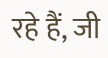रहे हैं, जी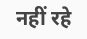नहीं रहे